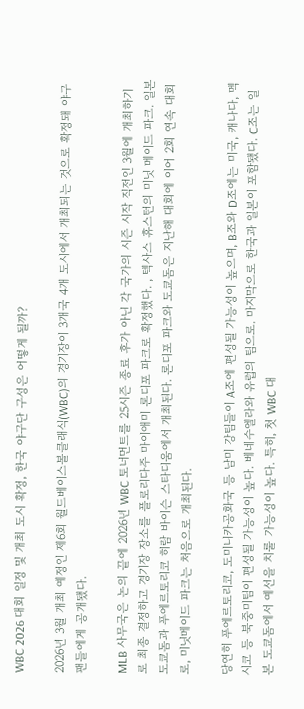WBC 2026 대회 일정 및 개최 도시 확정, 한국 야구단 구성은 어떻게 될까?

2026년 3월 개최 예정인 제6회 월드베이스볼클래식(WBC)의 경기장이 3개국 4개 도시에서 개최되는 것으로 확정돼 야구팬들에게 공개됐다.

MLB 사무국은 논의 끝에 2026년 WBC 토너먼트를 25시즌 종료 후가 아닌 각 국가의 시즌 시작 직전인 3월에 개최하기로 최종 결정하고 경기장 장소를 플로리다주 마이애미 론디포 파크로 확정했다. , 텍사스 휴스턴의 미닛 메이드 파크. 일본 도쿄돔과 푸에르토리코 히람 바이슨 스타디움에서 개최된다. 론디포 파크와 도쿄돔은 지난해 대회에 이어 2회 연속 대회로, 미닛메이드 파크는 처음으로 개최된다.

당연히 푸에르토리코, 도미니카공화국 등 남미 강팀들이 A조에 편성될 가능성이 높으며, B조와 D조에는 미국, 캐나다, 멕시코 등 북중미팀이 편성될 가능성이 높다. 베네수엘라와 유럽의 팀으로. 마지막으로 한국과 일본이 포함됐다. C조는 일본 도쿄돔에서 예선을 치룰 가능성이 높다. 특히, 첫 WBC 대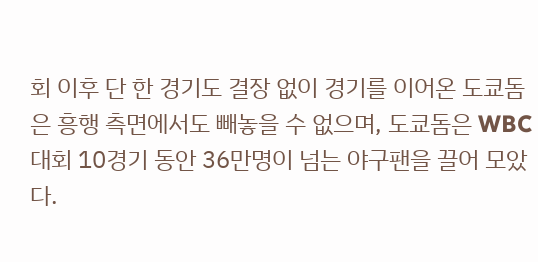회 이후 단 한 경기도 결장 없이 경기를 이어온 도쿄돔은 흥행 측면에서도 빼놓을 수 없으며, 도쿄돔은 WBC 대회 10경기 동안 36만명이 넘는 야구팬을 끌어 모았다.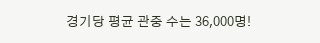경기당 평균 관중 수는 36,000명!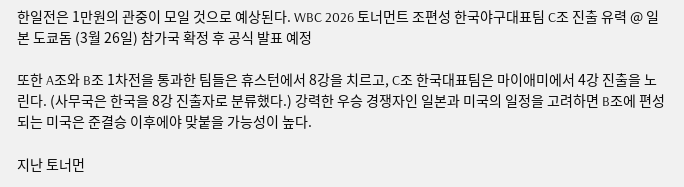한일전은 1만원의 관중이 모일 것으로 예상된다. WBC 2026 토너먼트 조편성 한국야구대표팀 C조 진출 유력 @ 일본 도쿄돔 (3월 26일) 참가국 확정 후 공식 발표 예정

또한 A조와 B조 1차전을 통과한 팀들은 휴스턴에서 8강을 치르고, C조 한국대표팀은 마이애미에서 4강 진출을 노린다. (사무국은 한국을 8강 진출자로 분류했다.) 강력한 우승 경쟁자인 일본과 미국의 일정을 고려하면 B조에 편성되는 미국은 준결승 이후에야 맞붙을 가능성이 높다.

지난 토너먼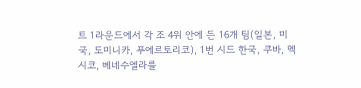트 1라운드에서 각 조 4위 안에 든 16개 팀(일본, 미국, 도미니카, 푸에르토리코), 1번 시드 한국, 쿠바, 멕시코, 베네수엘라를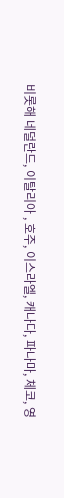비롯해 네덜란드, 이탈리아 , 호주, 이스라엘, 캐나다, 파나마, 체코, 영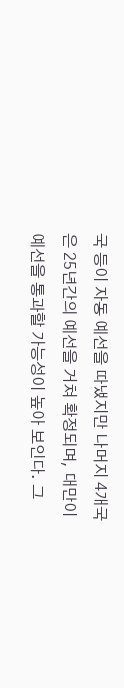국 등이 자동 예선을 따냈지만 나머지 4개국은 25년간의 예선을 거쳐 확정되며, 대만이 예선을 통과할 가능성이 높아 보인다. 그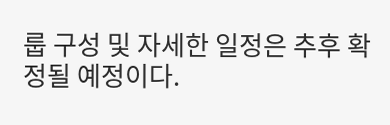룹 구성 및 자세한 일정은 추후 확정될 예정이다.